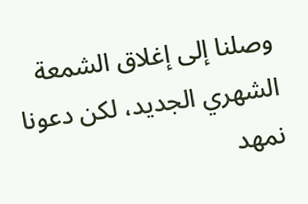وصلنا إلى إغلاق الشمعة الشهري الجديد، لكن دعونا نمهد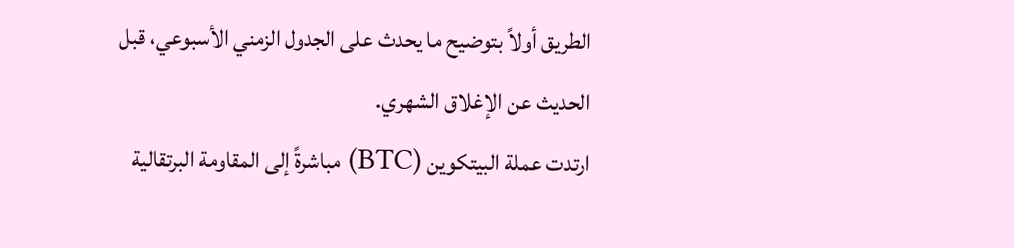الطريق أولاً بتوضيح ما يحدث على الجدول الزمني الأسبوعي، قبل الحديث عن الإغلاق الشهري.
ارتدت عملة البيتكوين (BTC) مباشرةً إلى المقاومة البرتقالية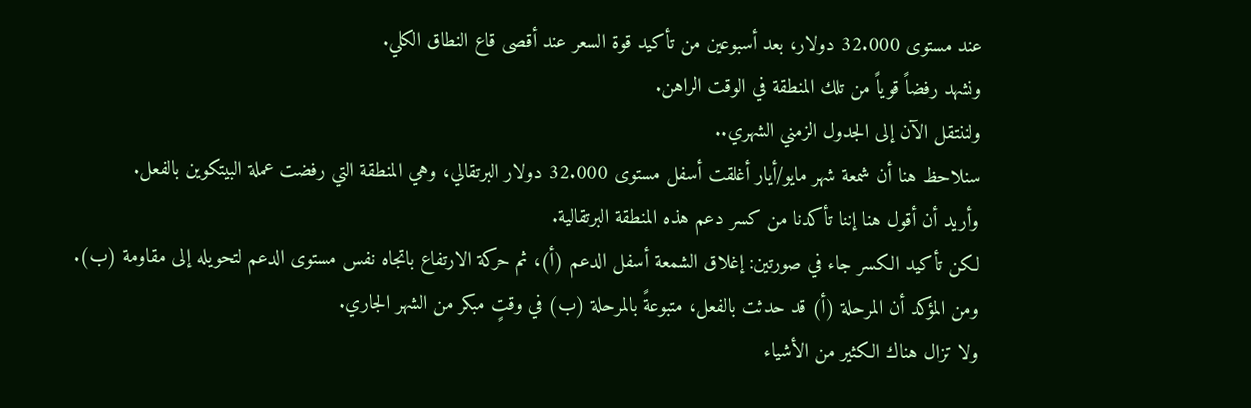عند مستوى 32.000 دولار، بعد أسبوعين من تأكيد قوة السعر عند أقصى قاع النطاق الكلي.
ونشهد رفضاً قوياً من تلك المنطقة في الوقت الراهن.
ولننتقل الآن إلى الجدول الزمني الشهري..
سنلاحظ هنا أن شمعة شهر مايو/أيار أغلقت أسفل مستوى 32.000 دولار البرتقالي، وهي المنطقة التي رفضت عملة البيتكوين بالفعل.
وأريد أن أقول هنا إننا تأكدنا من كسر دعم هذه المنطقة البرتقالية.
لكن تأكيد الكسر جاء في صورتين: إغلاق الشمعة أسفل الدعم (أ)، ثم حركة الارتفاع باتجاه نفس مستوى الدعم لتحويله إلى مقاومة (ب).
ومن المؤكد أن المرحلة (أ) قد حدثت بالفعل، متبوعةً بالمرحلة (ب) في وقتٍ مبكر من الشهر الجاري.
ولا تزال هناك الكثير من الأشياء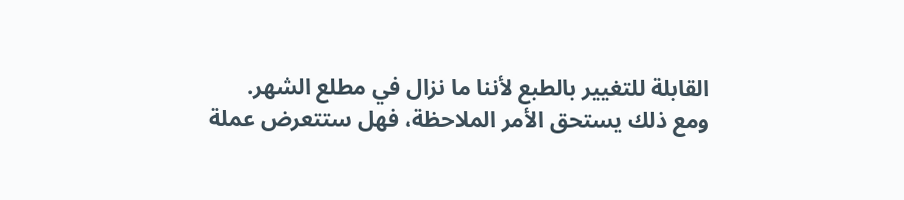القابلة للتغيير بالطبع لأننا ما نزال في مطلع الشهر.
ومع ذلك يستحق الأمر الملاحظة، فهل ستتعرض عملة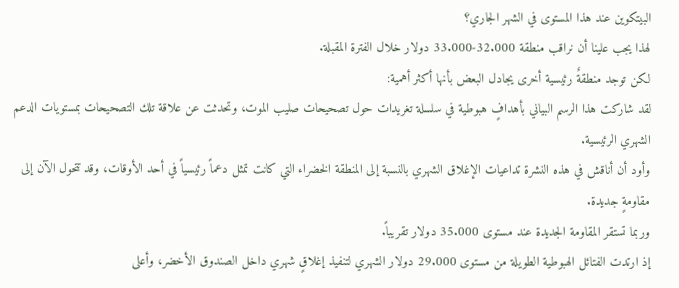البيتكوين عند هذا المستوى في الشهر الجاري؟
لهذا يجب علينا أن نراقب منطقة 32.000-33.000 دولار خلال الفترة المقبلة.
لكن توجد منطقةٌ رئيسية أخرى يجادل البعض بأنها أكثر أهمية:
لقد شاركت هذا الرسم البياني بأهدافٍ هبوطية في سلسلة تغريدات حول تصحيحات صليب الموت، وتحدثت عن علاقة تلك التصحيحات بمستويات الدعم الشهري الرئيسية.
وأود أن أناقش في هذه النشرة تداعيات الإغلاق الشهري بالنسبة إلى المنطقة الخضراء التي كانت تمثل دعماً رئيسياً في أحد الأوقات، وقد تتحول الآن إلى مقاومةٍ جديدة.
وربما تستقر المقاومة الجديدة عند مستوى 35.000 دولار تقريباً.
إذ ارتدت الفتائل الهبوطية الطويلة من مستوى 29.000 دولار الشهري لتنفيذ إغلاقٍ شهري داخل الصندوق الأخضر، وأعلى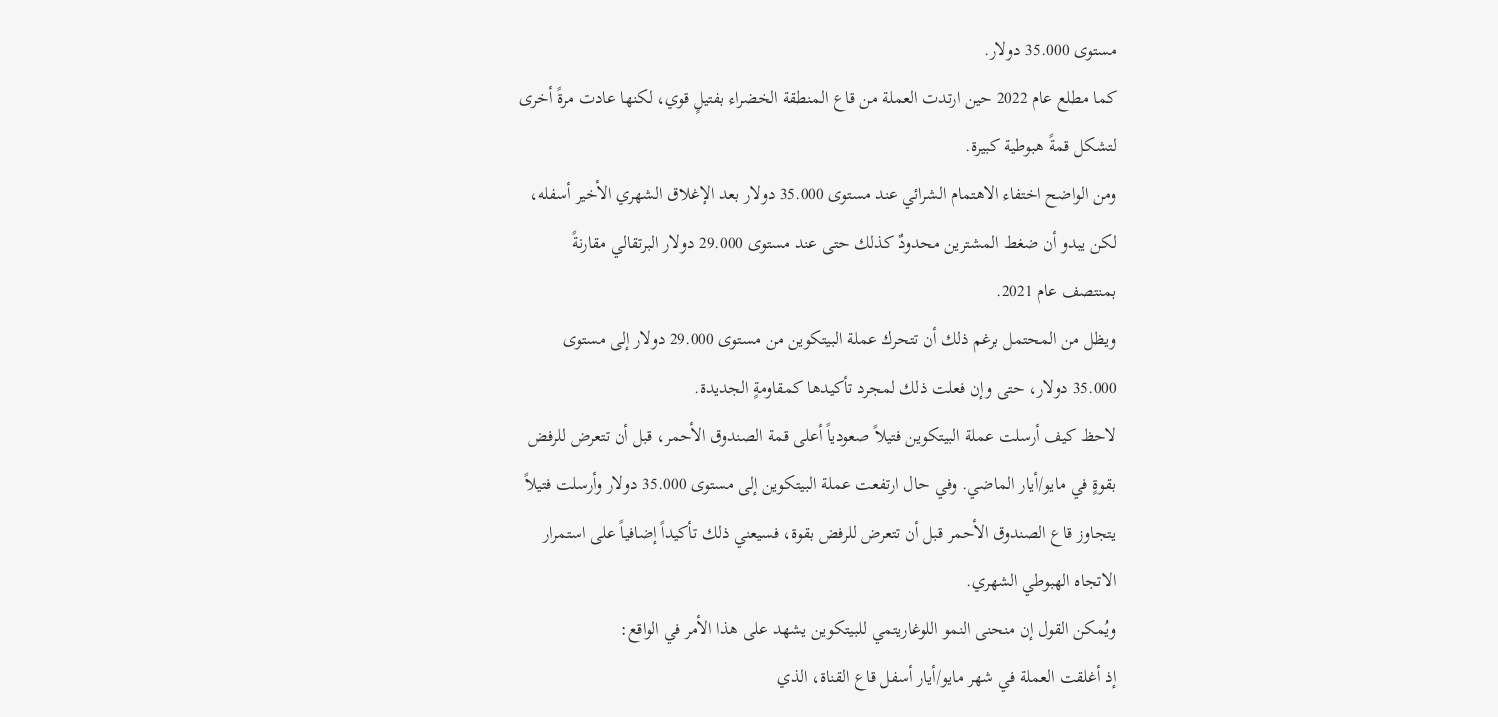مستوى 35.000 دولار.
كما مطلع عام 2022 حين ارتدت العملة من قاع المنطقة الخضراء بفتيلٍ قوي، لكنها عادت مرةً أخرى لتشكل قمةً هبوطية كبيرة.
ومن الواضح اختفاء الاهتمام الشرائي عند مستوى 35.000 دولار بعد الإغلاق الشهري الأخير أسفله، لكن يبدو أن ضغط المشترين محدودٌ كذلك حتى عند مستوى 29.000 دولار البرتقالي مقارنةً بمنتصف عام 2021.
ويظل من المحتمل برغم ذلك أن تتحرك عملة البيتكوين من مستوى 29.000 دولار إلى مستوى 35.000 دولار، حتى وإن فعلت ذلك لمجرد تأكيدها كمقاومةٍ الجديدة.
لاحظ كيف أرسلت عملة البيتكوين فتيلاً صعودياً أعلى قمة الصندوق الأحمر، قبل أن تتعرض للرفض بقوةٍ في مايو/أيار الماضي. وفي حال ارتفعت عملة البيتكوين إلى مستوى 35.000 دولار وأرسلت فتيلاً يتجاوز قاع الصندوق الأحمر قبل أن تتعرض للرفض بقوة، فسيعني ذلك تأكيداً إضافياً على استمرار الاتجاه الهبوطي الشهري.
ويُمكن القول إن منحنى النمو اللوغاريتمي للبيتكوين يشهد على هذا الأمر في الواقع:
إذ أغلقت العملة في شهر مايو/أيار أسفل قاع القناة، الذي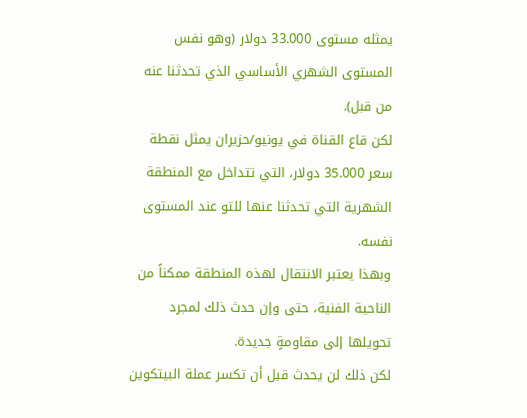يمثله مستوى 33.000 دولار (وهو نفس المستوى الشهري الأساسي الذي تحدثنا عنه من قبل).
لكن قاع القناة في يونيو/حزيران يمثل نقطة سعر 35.000 دولار، التي تتداخل مع المنطقة الشهرية التي تحدثنا عنها للتو عند المستوى نفسه.
وبهذا يعتبر الانتقال لهذه المنطقة ممكناً من الناحية الفنية، حتى وإن حدث ذلك لمجرد تحويلها إلى مقاومةٍ جديدة.
لكن ذلك لن يحدث قبل أن تكسر عملة البيتكوين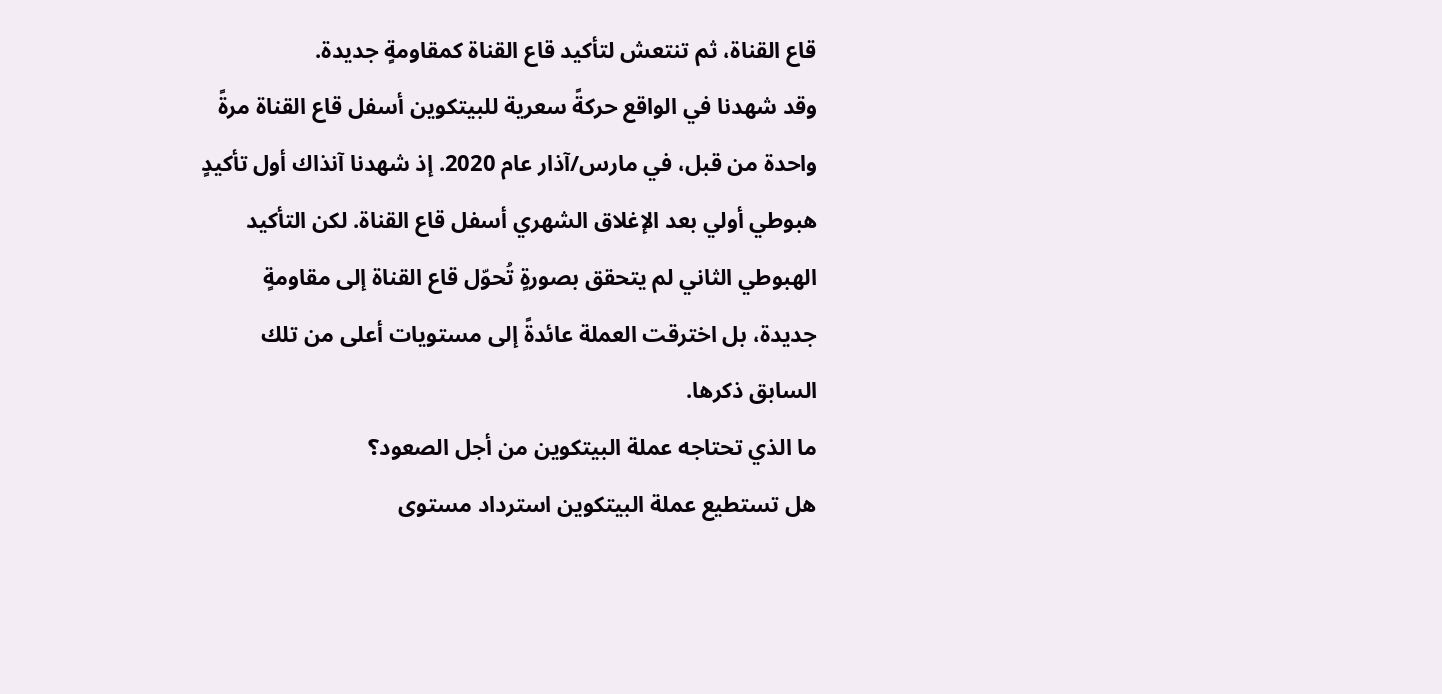قاع القناة، ثم تنتعش لتأكيد قاع القناة كمقاومةٍ جديدة.
وقد شهدنا في الواقع حركةً سعرية للبيتكوين أسفل قاع القناة مرةً واحدة من قبل، في مارس/آذار عام 2020. إذ شهدنا آنذاك أول تأكيدٍ هبوطي أولي بعد الإغلاق الشهري أسفل قاع القناة. لكن التأكيد الهبوطي الثاني لم يتحقق بصورةٍ تُحوّل قاع القناة إلى مقاومةٍ جديدة، بل اخترقت العملة عائدةً إلى مستويات أعلى من تلك السابق ذكرها.
ما الذي تحتاجه عملة البيتكوين من أجل الصعود؟
هل تستطيع عملة البيتكوين استرداد مستوى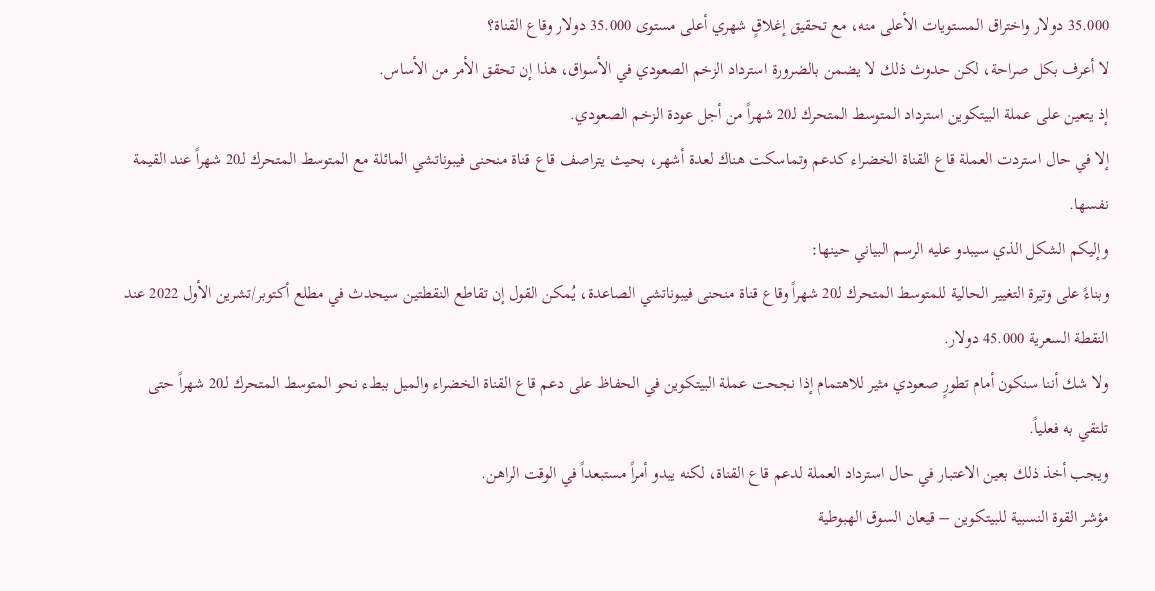35.000 دولار واختراق المستويات الأعلى منه، مع تحقيق إغلاقٍ شهري أعلى مستوى 35.000 دولار وقاع القناة؟
لا أعرف بكل صراحة، لكن حدوث ذلك لا يضمن بالضرورة استرداد الزخم الصعودي في الأسواق، هذا إن تحقق الأمر من الأساس.
إذ يتعين على عملة البيتكوين استرداد المتوسط المتحرك لـ20 شهراً من أجل عودة الزخم الصعودي.
إلا في حال استردت العملة قاع القناة الخضراء كدعم وتماسكت هناك لعدة أشهر، بحيث يتراصف قاع قناة منحنى فيبوناتشي المائلة مع المتوسط المتحرك لـ20 شهراً عند القيمة نفسها.
وإليكم الشكل الذي سيبدو عليه الرسم البياني حينها:
وبناءً على وتيرة التغيير الحالية للمتوسط المتحرك لـ20 شهراً وقاع قناة منحنى فيبوناتشي الصاعدة، يُمكن القول إن تقاطع النقطتين سيحدث في مطلع أكتوبر/تشرين الأول 2022 عند النقطة السعرية 45.000 دولار.
ولا شك أننا سنكون أمام تطورٍ صعودي مثير للاهتمام إذا نجحت عملة البيتكوين في الحفاظ على دعم قاع القناة الخضراء والميل ببطء نحو المتوسط المتحرك لـ20 شهراً حتى تلتقي به فعلياً.
ويجب أخذ ذلك بعين الاعتبار في حال استرداد العملة لدعم قاع القناة، لكنه يبدو أمراً مستبعداً في الوقت الراهن.
مؤشر القوة النسبية للبيتكوين – قيعان السوق الهبوطية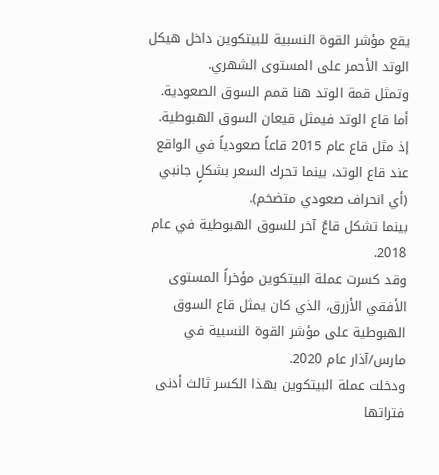يقع مؤشر القوة النسبية للبيتكوين داخل هيكل الوتد الأحمر على المستوى الشهري.
وتمثل قمة الوتد هنا قمم السوق الصعودية. أما قاع الوتد فيمثل قيعان السوق الهبوطية.
إذ مثل قاع عام 2015 قاعاً صعودياً في الواقع عند قاع الوتد، بينما تحرك السعر بشكلٍ جانبي (أي انحراف صعودي متضخم).
بينما تشكل قاعٌ آخر للسوق الهبوطية في عام 2018.
وقد كسرت عملة البيتكوين مؤخراً المستوى الأفقي الأزرق، الذي كان يمثل قاع السوق الهبوطية على مؤشر القوة النسبية في مارس/آذار عام 2020.
ودخلت عملة البيتكوين بهذا الكسر ثالث أدنى فتراتها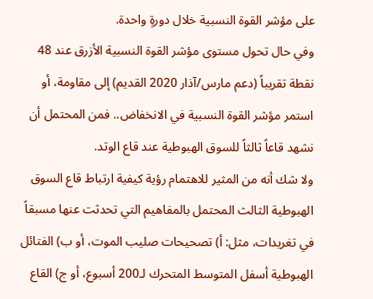على مؤشر القوة النسبية خلال دورةٍ واحدة.
وفي حال تحول مستوى مؤشر القوة النسبية الأزرق عند 48 نقطة تقريباً (دعم مارس/آذار 2020 القديم) إلى مقاومة، أو استمر مؤشر القوة النسبية في الانخفاض.. فمن المحتمل أن نشهد قاعاً ثالثاً للسوق الهبوطية عند قاع الوتد.
ولا شك أنه من المثير للاهتمام رؤية كيفية ارتباط قاع السوق الهبوطية الثالث المحتمل بالمفاهيم التي تحدثت عنها مسبقاً في تغريدات، مثل: أ) تصحيحات صليب الموت، أو ب) الفتائل الهبوطية أسفل المتوسط المتحرك لـ200 أسبوع، أو ج) القاع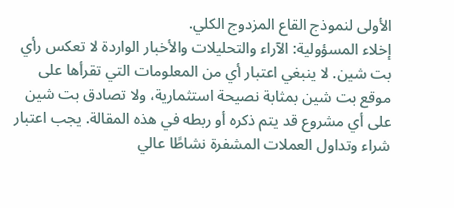الأولى لنموذج القاع المزدوج الكلي.
إخلاء المسؤولية: الآراء والتحليلات والأخبار الواردة لا تعكس رأي بت شين. لا ينبغي اعتبار أي من المعلومات التي تقرأها على موقع بت شين بمثابة نصيحة استثمارية، ولا تصادق بت شين على أي مشروع قد يتم ذكره أو ربطه في هذه المقالة. يجب اعتبار شراء وتداول العملات المشفرة نشاطًا عالي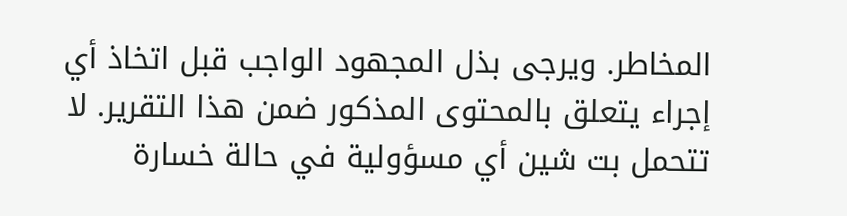المخاطر. ويرجى بذل المجهود الواجب قبل اتخاذ أي إجراء يتعلق بالمحتوى المذكور ضمن هذا التقرير. لا تتحمل بت شين أي مسؤولية في حالة خسارة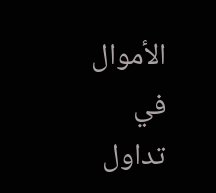الأموال في تداول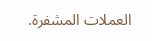العملات المشفرة.